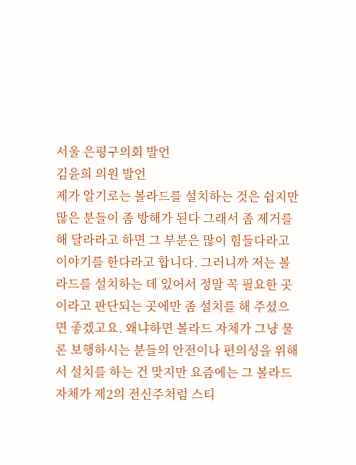서울 은평구의회 발언
김윤희 의원 발언
제가 알기로는 볼라드를 설치하는 것은 쉽지만 많은 분들이 좀 방해가 된다 그래서 좀 제거를 해 달라라고 하면 그 부분은 많이 힘들다라고 이야기를 한다라고 합니다. 그러니까 저는 볼라드를 설치하는 데 있어서 정말 꼭 필요한 곳 이라고 판단되는 곳에만 좀 설치를 해 주셨으면 좋겠고요. 왜냐하면 볼라드 자체가 그냥 물론 보행하시는 분들의 안전이나 편의성을 위해서 설치를 하는 건 맞지만 요즘에는 그 볼라드 자체가 제2의 전신주처럼 스티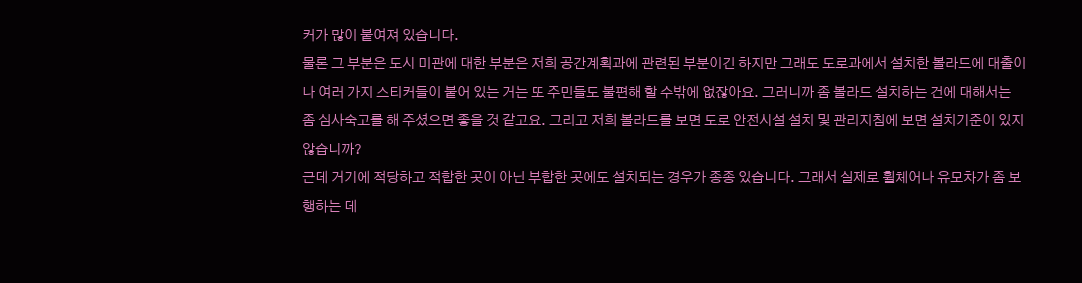커가 많이 붙여져 있습니다.
물론 그 부분은 도시 미관에 대한 부분은 저희 공간계획과에 관련된 부분이긴 하지만 그래도 도로과에서 설치한 볼라드에 대출이나 여러 가지 스티커들이 붙어 있는 거는 또 주민들도 불편해 할 수밖에 없잖아요. 그러니까 좀 볼라드 설치하는 건에 대해서는 좀 심사숙고를 해 주셨으면 좋을 것 같고요. 그리고 저희 볼라드를 보면 도로 안전시설 설치 및 관리지침에 보면 설치기준이 있지 않습니까?
근데 거기에 적당하고 적합한 곳이 아닌 부합한 곳에도 설치되는 경우가 종종 있습니다. 그래서 실제로 휠체어나 유모차가 좀 보행하는 데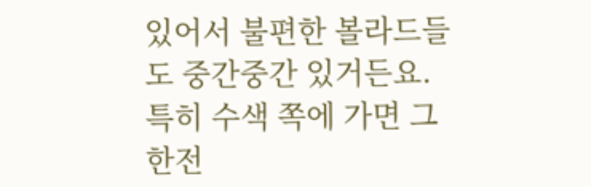있어서 불편한 볼라드들도 중간중간 있거든요. 특히 수색 쪽에 가면 그 한전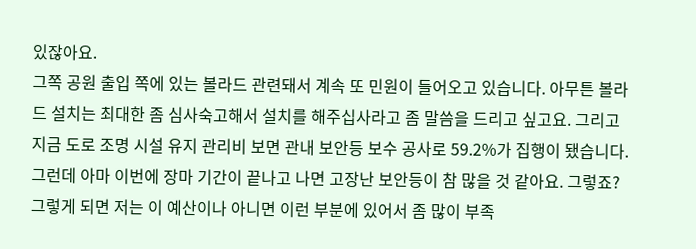있잖아요.
그쪽 공원 출입 쪽에 있는 볼라드 관련돼서 계속 또 민원이 들어오고 있습니다. 아무튼 볼라드 설치는 최대한 좀 심사숙고해서 설치를 해주십사라고 좀 말씀을 드리고 싶고요. 그리고 지금 도로 조명 시설 유지 관리비 보면 관내 보안등 보수 공사로 59.2%가 집행이 됐습니다.
그런데 아마 이번에 장마 기간이 끝나고 나면 고장난 보안등이 참 많을 것 같아요. 그렇죠? 그렇게 되면 저는 이 예산이나 아니면 이런 부분에 있어서 좀 많이 부족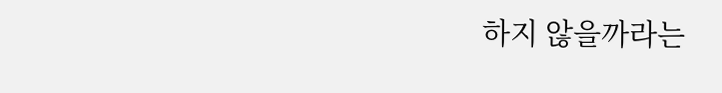하지 않을까라는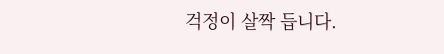걱정이 살짝 듭니다.